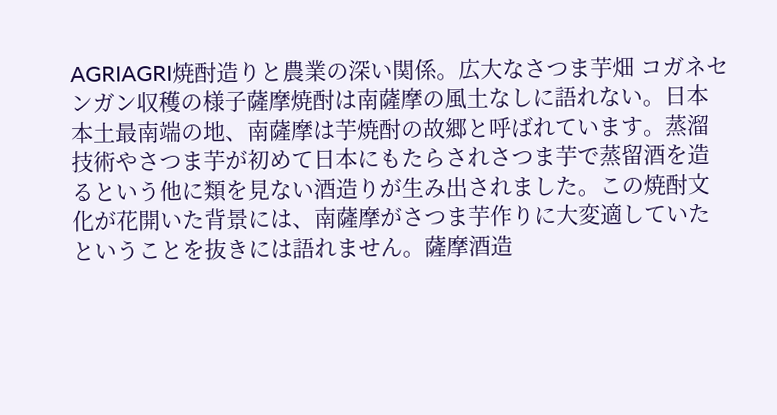AGRIAGRI焼酎造りと農業の深い関係。広大なさつま芋畑 コガネセンガン収穫の様子薩摩焼酎は南薩摩の風土なしに語れない。日本本土最南端の地、南薩摩は芋焼酎の故郷と呼ばれています。蒸溜技術やさつま芋が初めて日本にもたらされさつま芋で蒸留酒を造るという他に類を見ない酒造りが生み出されました。この焼酎文化が花開いた背景には、南薩摩がさつま芋作りに大変適していたということを抜きには語れません。薩摩酒造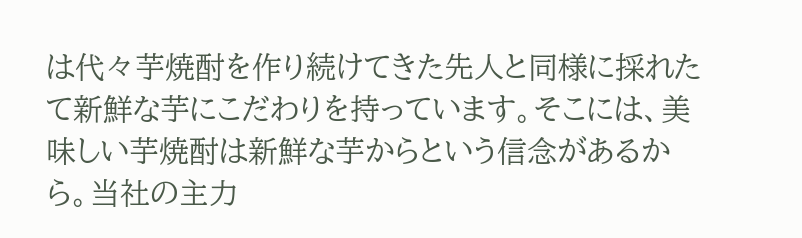は代々芋焼酎を作り続けてきた先人と同様に採れたて新鮮な芋にこだわりを持っています。そこには、美味しい芋焼酎は新鮮な芋からという信念があるから。当社の主力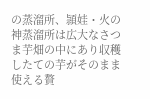の蒸溜所、頴娃・火の神蒸溜所は広大なさつま芋畑の中にあり収穫したての芋がそのまま使える贅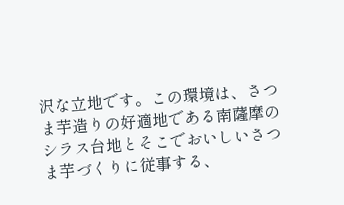沢な立地です。この環境は、さつま芋造りの好適地である南薩摩のシラス台地とそこでおいしいさつま芋づくりに従事する、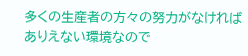多くの生産者の方々の努力がなければありえない環境なので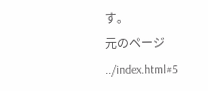す。
元のページ ../index.html#5